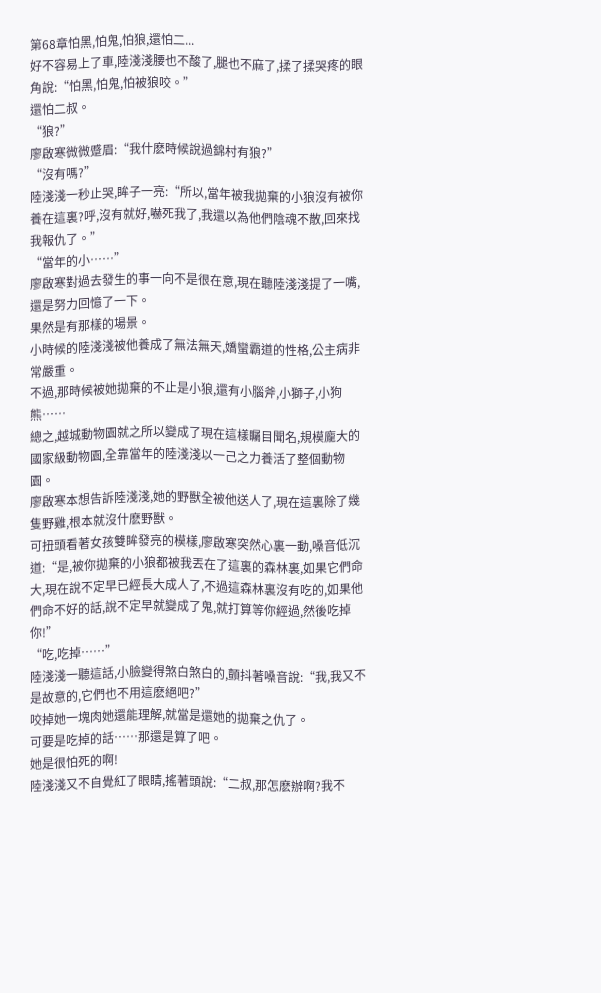第68章怕黑,怕鬼,怕狼,還怕二...
好不容易上了車,陸淺淺腰也不酸了,腿也不麻了,揉了揉哭疼的眼角說:“怕黑,怕鬼,怕被狼咬。”
還怕二叔。
“狼?”
廖啟寒微微蹙眉:“我什麽時候說過錦村有狼?”
“沒有嗎?”
陸淺淺一秒止哭,眸子一亮:“所以,當年被我拋棄的小狼沒有被你養在這裏?呼,沒有就好,嚇死我了,我還以為他們陰魂不散,回來找我報仇了。”
“當年的小……”
廖啟寒對過去發生的事一向不是很在意,現在聽陸淺淺提了一嘴,還是努力回憶了一下。
果然是有那樣的場景。
小時候的陸淺淺被他養成了無法無天,嬌蠻霸道的性格,公主病非常嚴重。
不過,那時候被她拋棄的不止是小狼,還有小腦斧,小獅子,小狗熊……
總之,越城動物園就之所以變成了現在這樣矚目聞名,規模龐大的國家級動物園,全靠當年的陸淺淺以一己之力養活了整個動物園。
廖啟寒本想告訴陸淺淺,她的野獸全被他送人了,現在這裏除了幾隻野雞,根本就沒什麽野獸。
可扭頭看著女孩雙眸發亮的模樣,廖啟寒突然心裏一動,嗓音低沉道:“是,被你拋棄的小狼都被我丟在了這裏的森林裏,如果它們命大,現在說不定早已經長大成人了,不過這森林裏沒有吃的,如果他們命不好的話,說不定早就變成了鬼,就打算等你經過,然後吃掉你!”
“吃,吃掉……”
陸淺淺一聽這話,小臉變得煞白煞白的,顫抖著嗓音說:“我,我又不是故意的,它們也不用這麽絕吧?”
咬掉她一塊肉她還能理解,就當是還她的拋棄之仇了。
可要是吃掉的話……那還是算了吧。
她是很怕死的啊!
陸淺淺又不自覺紅了眼睛,搖著頭說:“二叔,那怎麽辦啊?我不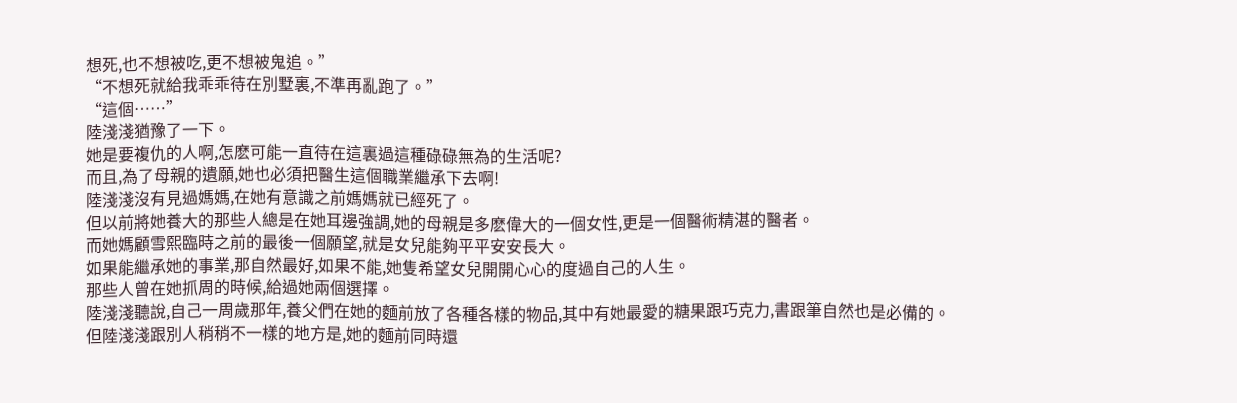想死,也不想被吃,更不想被鬼追。”
“不想死就給我乖乖待在別墅裏,不準再亂跑了。”
“這個……”
陸淺淺猶豫了一下。
她是要複仇的人啊,怎麽可能一直待在這裏過這種碌碌無為的生活呢?
而且,為了母親的遺願,她也必須把醫生這個職業繼承下去啊!
陸淺淺沒有見過媽媽,在她有意識之前媽媽就已經死了。
但以前將她養大的那些人總是在她耳邊強調,她的母親是多麽偉大的一個女性,更是一個醫術精湛的醫者。
而她媽顧雪熙臨時之前的最後一個願望,就是女兒能夠平平安安長大。
如果能繼承她的事業,那自然最好,如果不能,她隻希望女兒開開心心的度過自己的人生。
那些人曾在她抓周的時候,給過她兩個選擇。
陸淺淺聽說,自己一周歲那年,養父們在她的麵前放了各種各樣的物品,其中有她最愛的糖果跟巧克力,書跟筆自然也是必備的。
但陸淺淺跟別人稍稍不一樣的地方是,她的麵前同時還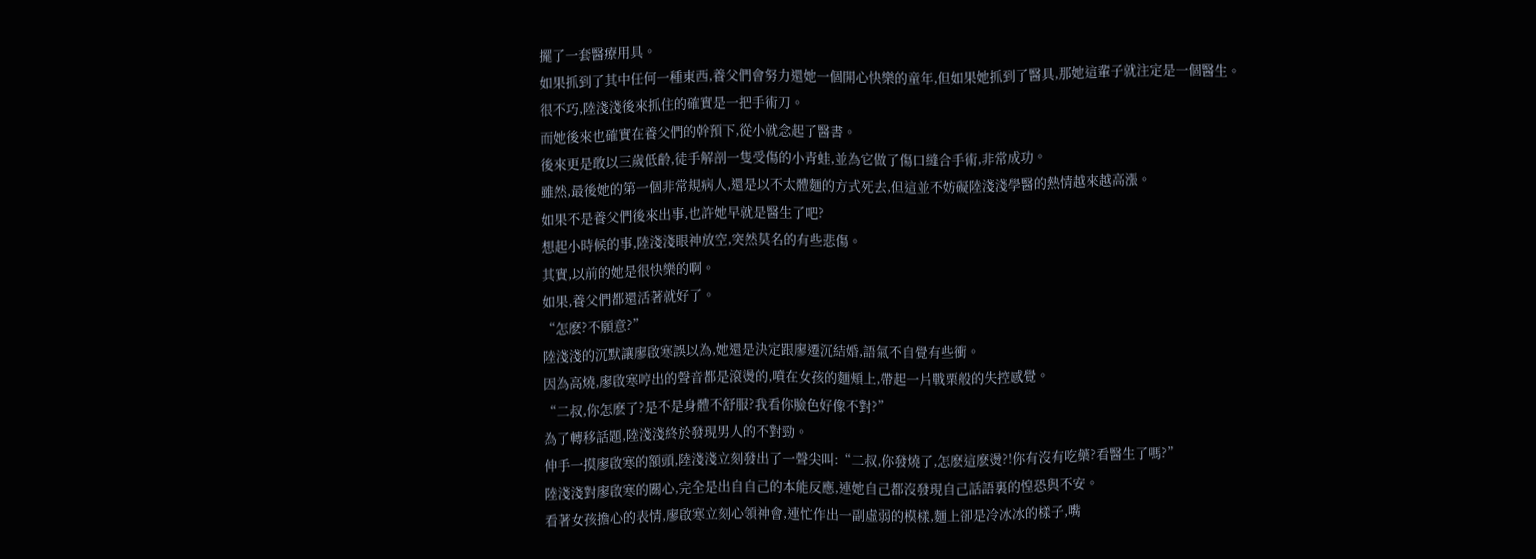擺了一套醫療用具。
如果抓到了其中任何一種東西,養父們會努力還她一個開心快樂的童年,但如果她抓到了醫具,那她這輩子就注定是一個醫生。
很不巧,陸淺淺後來抓住的確實是一把手術刀。
而她後來也確實在養父們的幹預下,從小就念起了醫書。
後來更是敢以三歲低齡,徒手解剖一隻受傷的小青蛙,並為它做了傷口縫合手術,非常成功。
雖然,最後她的第一個非常規病人,還是以不太體麵的方式死去,但這並不妨礙陸淺淺學醫的熱情越來越高漲。
如果不是養父們後來出事,也許她早就是醫生了吧?
想起小時候的事,陸淺淺眼神放空,突然莫名的有些悲傷。
其實,以前的她是很快樂的啊。
如果,養父們都還活著就好了。
“怎麽?不願意?”
陸淺淺的沉默讓廖啟寒誤以為,她還是決定跟廖遷沉結婚,語氣不自覺有些衝。
因為高燒,廖啟寒哼出的聲音都是滾燙的,噴在女孩的麵頰上,帶起一片戰栗般的失控感覺。
“二叔,你怎麽了?是不是身體不舒服?我看你臉色好像不對?”
為了轉移話題,陸淺淺終於發現男人的不對勁。
伸手一摸廖啟寒的額頭,陸淺淺立刻發出了一聲尖叫:“二叔,你發燒了,怎麽這麽燙?!你有沒有吃藥?看醫生了嗎?”
陸淺淺對廖啟寒的關心,完全是出自自己的本能反應,連她自己都沒發現自己話語裏的惶恐與不安。
看著女孩擔心的表情,廖啟寒立刻心領神會,連忙作出一副虛弱的模樣,麵上卻是冷冰冰的樣子,嘴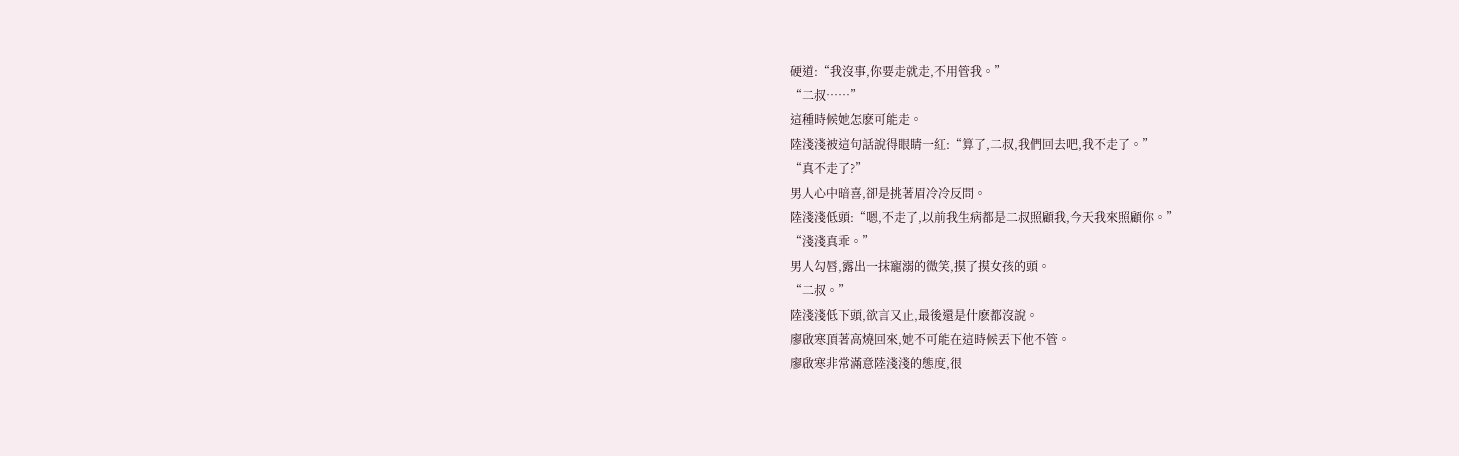硬道:“我沒事,你要走就走,不用管我。”
“二叔……”
這種時候她怎麽可能走。
陸淺淺被這句話說得眼睛一紅:“算了,二叔,我們回去吧,我不走了。”
“真不走了?”
男人心中暗喜,卻是挑著眉冷冷反問。
陸淺淺低頭:“嗯,不走了,以前我生病都是二叔照顧我,今天我來照顧你。”
“淺淺真乖。”
男人勾唇,露出一抹寵溺的微笑,摸了摸女孩的頭。
“二叔。”
陸淺淺低下頭,欲言又止,最後還是什麽都沒說。
廖啟寒頂著高燒回來,她不可能在這時候丟下他不管。
廖啟寒非常滿意陸淺淺的態度,很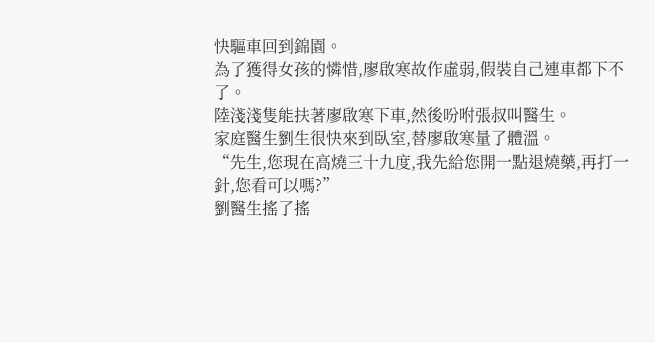快驅車回到錦園。
為了獲得女孩的憐惜,廖啟寒故作虛弱,假裝自己連車都下不了。
陸淺淺隻能扶著廖啟寒下車,然後吩咐張叔叫醫生。
家庭醫生劉生很快來到臥室,替廖啟寒量了體溫。
“先生,您現在高燒三十九度,我先給您開一點退燒藥,再打一針,您看可以嗎?”
劉醫生搖了搖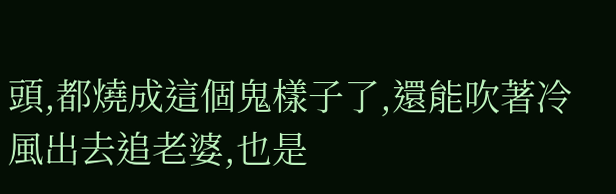頭,都燒成這個鬼樣子了,還能吹著冷風出去追老婆,也是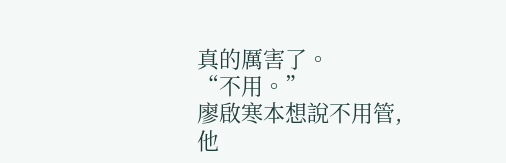真的厲害了。
“不用。”
廖啟寒本想說不用管,他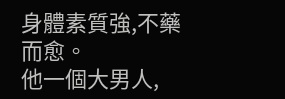身體素質強,不藥而愈。
他一個大男人,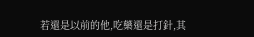若還是以前的他,吃藥還是打針,其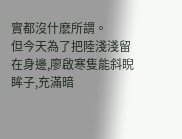實都沒什麽所謂。
但今天為了把陸淺淺留在身邊,廖啟寒隻能斜睨眸子,充滿暗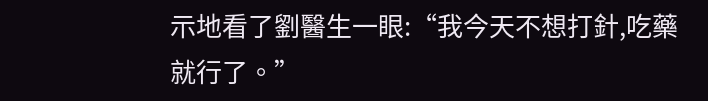示地看了劉醫生一眼:“我今天不想打針,吃藥就行了。”